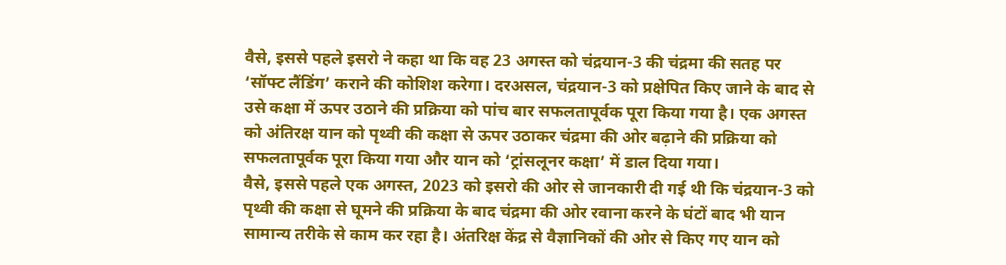वैसे, इससे पहले इसरो ने कहा था कि वह 23 अगस्त को चंद्रयान-3 की चंद्रमा की सतह पर ‘सॉफ्ट लैंडिंग’ कराने की कोशिश करेगा। दरअसल, चंद्रयान-3 को प्रक्षेपित किए जाने के बाद से उसे कक्षा में ऊपर उठाने की प्रक्रिया को पांच बार सफलतापूर्वक पूरा किया गया है। एक अगस्त को अंतिरक्ष यान को पृथ्वी की कक्षा से ऊपर उठाकर चंद्रमा की ओर बढ़ाने की प्रक्रिया को सफलतापूर्वक पूरा किया गया और यान को ‘ट्रांसलूनर कक्षा’ में डाल दिया गया।
वैसे, इससे पहले एक अगस्त, 2023 को इसरो की ओर से जानकारी दी गई थी कि चंद्रयान-3 को पृथ्वी की कक्षा से घूमने की प्रक्रिया के बाद चंद्रमा की ओर रवाना करने के घंटों बाद भी यान सामान्य तरीके से काम कर रहा है। अंतरिक्ष केंद्र से वैज्ञानिकों की ओर से किए गए यान को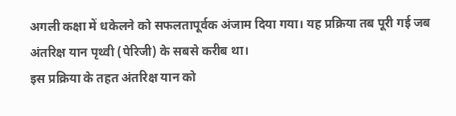अगली कक्षा में धकेलने को सफलतापूर्वक अंजाम दिया गया। यह प्रक्रिया तब पूरी गई जब अंतरिक्ष यान पृथ्वी (पेरिजी) के सबसे करीब था।
इस प्रक्रिया के तहत अंतरिक्ष यान को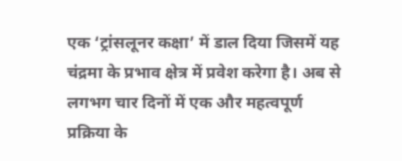एक ‘ट्रांसलूनर कक्षा’ में डाल दिया जिसमें यह चंद्रमा के प्रभाव क्षेत्र में प्रवेश करेगा है। अब से लगभग चार दिनों में एक और महत्वपूर्ण प्रक्रिया के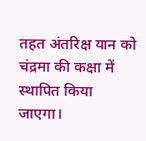तहत अंतरिक्ष यान को चंद्रमा की कक्षा में स्थापित किया जाएगा।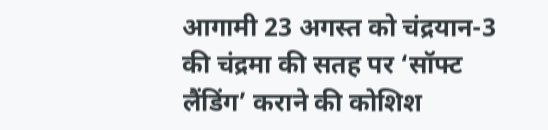आगामी 23 अगस्त को चंद्रयान-3 की चंद्रमा की सतह पर ‘सॉफ्ट लैंडिंग’ कराने की कोशिश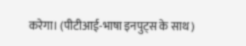करेगा। (पीटीआई-भाषा इनपुट्स के साथ)